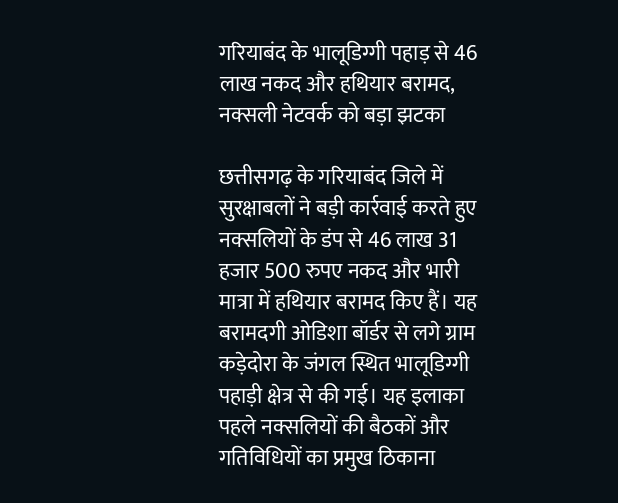गरियाबंद के भालूडिग्गी पहाड़ से 46 लाख नकद और हथियार बरामद, नक्सली नेटवर्क को बड़ा झटका

छत्तीसगढ़ के गरियाबंद जिले में सुरक्षाबलों ने बड़ी कार्रवाई करते हुए नक्सलियों के डंप से 46 लाख 31 हजार 500 रुपए नकद और भारी मात्रा में हथियार बरामद किए हैं। यह बरामदगी ओडिशा बॉर्डर से लगे ग्राम कड़ेदोरा के जंगल स्थित भालूडिग्गी पहाड़ी क्षेत्र से की गई। यह इलाका पहले नक्सलियों की बैठकों और गतिविधियों का प्रमुख ठिकाना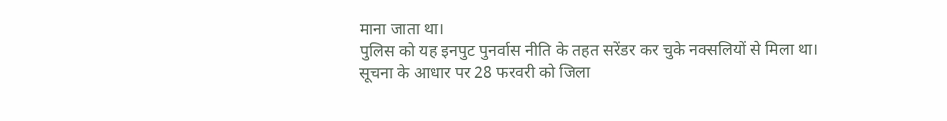माना जाता था।
पुलिस को यह इनपुट पुनर्वास नीति के तहत सरेंडर कर चुके नक्सलियों से मिला था। सूचना के आधार पर 28 फरवरी को जिला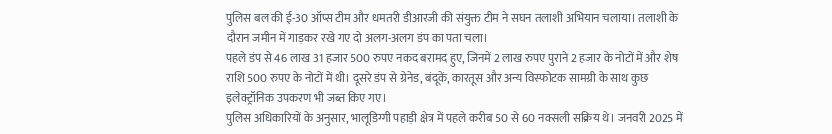पुलिस बल की ई-30 ऑप्स टीम और धमतरी डीआरजी की संयुक्त टीम ने सघन तलाशी अभियान चलाया। तलाशी के दौरान जमीन में गाड़कर रखे गए दो अलग-अलग डंप का पता चला।
पहले डंप से 46 लाख 31 हजार 500 रुपए नकद बरामद हुए, जिनमें 2 लाख रुपए पुराने 2 हजार के नोटों में और शेष राशि 500 रुपए के नोटों में थी। दूसरे डंप से ग्रेनेड, बंदूकें, कारतूस और अन्य विस्फोटक सामग्री के साथ कुछ इलेक्ट्रॉनिक उपकरण भी जब्त किए गए।
पुलिस अधिकारियों के अनुसार, भालूडिग्गी पहाड़ी क्षेत्र में पहले करीब 50 से 60 नक्सली सक्रिय थे। जनवरी 2025 में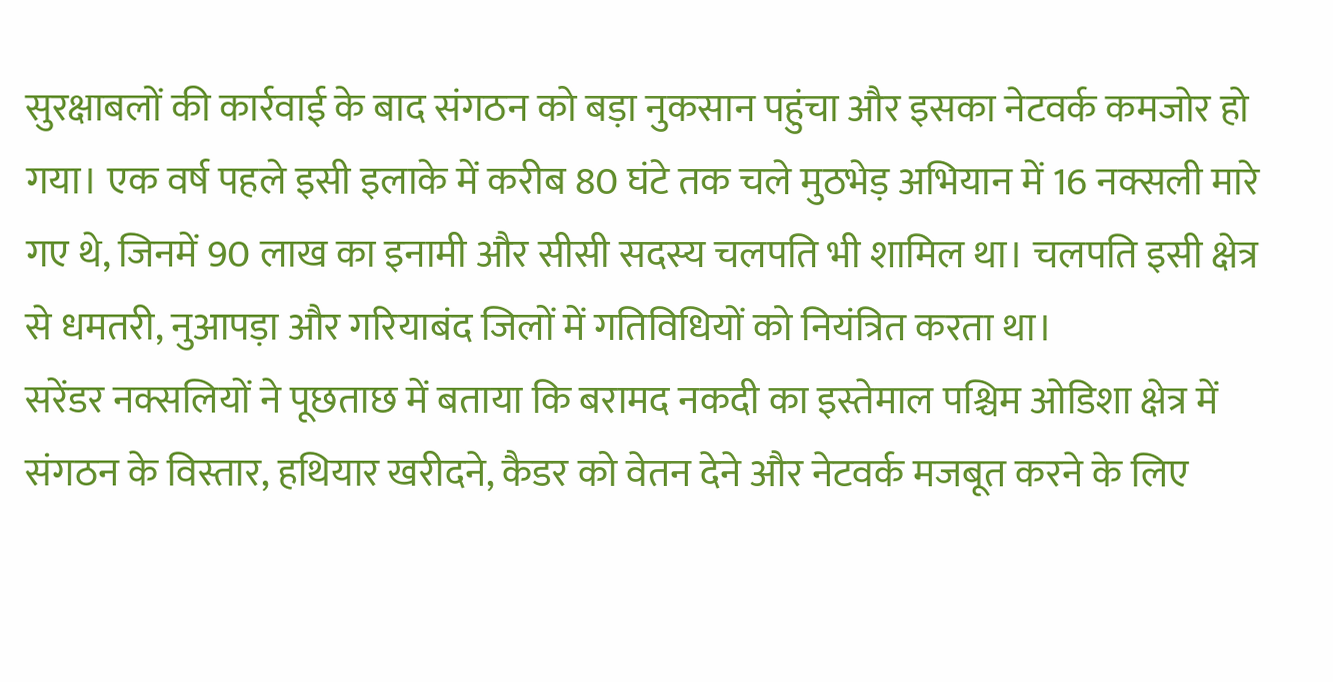सुरक्षाबलों की कार्रवाई के बाद संगठन को बड़ा नुकसान पहुंचा और इसका नेटवर्क कमजोर हो गया। एक वर्ष पहले इसी इलाके में करीब 80 घंटे तक चले मुठभेड़ अभियान में 16 नक्सली मारे गए थे, जिनमें 90 लाख का इनामी और सीसी सदस्य चलपति भी शामिल था। चलपति इसी क्षेत्र से धमतरी, नुआपड़ा और गरियाबंद जिलों में गतिविधियों को नियंत्रित करता था।
सरेंडर नक्सलियों ने पूछताछ में बताया कि बरामद नकदी का इस्तेमाल पश्चिम ओडिशा क्षेत्र में संगठन के विस्तार, हथियार खरीदने, कैडर को वेतन देने और नेटवर्क मजबूत करने के लिए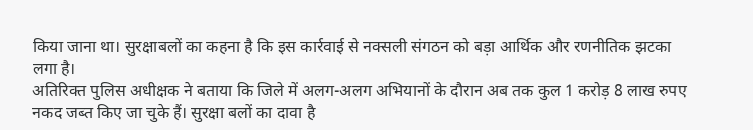किया जाना था। सुरक्षाबलों का कहना है कि इस कार्रवाई से नक्सली संगठन को बड़ा आर्थिक और रणनीतिक झटका लगा है।
अतिरिक्त पुलिस अधीक्षक ने बताया कि जिले में अलग-अलग अभियानों के दौरान अब तक कुल 1 करोड़ 8 लाख रुपए नकद जब्त किए जा चुके हैं। सुरक्षा बलों का दावा है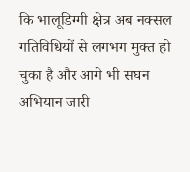कि भालूडिग्गी क्षेत्र अब नक्सल गतिविधियों से लगभग मुक्त हो चुका है और आगे भी सघन अभियान जारी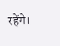रहेंगे।